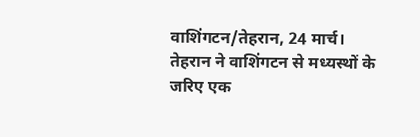वाशिंगटन/तेहरान, 24 मार्च।
तेहरान ने वाशिंगटन से मध्यस्थों के जरिए एक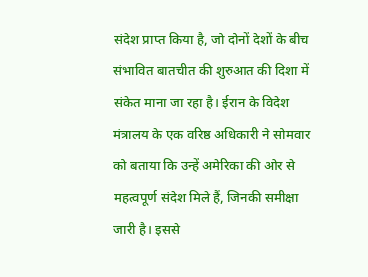संदेश प्राप्त किया है, जो दोनों देशों के बीच संभावित बातचीत की शुरुआत की दिशा में संकेत माना जा रहा है। ईरान के विदेश मंत्रालय के एक वरिष्ठ अधिकारी ने सोमवार को बताया कि उन्हें अमेरिका की ओर से महत्वपूर्ण संदेश मिले हैं, जिनकी समीक्षा जारी है। इससे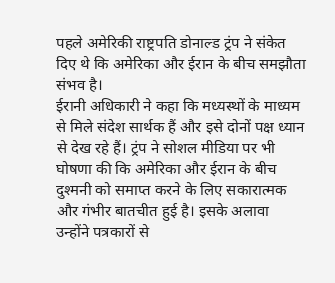पहले अमेरिकी राष्ट्रपति डोनाल्ड ट्रंप ने संकेत दिए थे कि अमेरिका और ईरान के बीच समझौता संभव है।
ईरानी अधिकारी ने कहा कि मध्यस्थों के माध्यम से मिले संदेश सार्थक हैं और इसे दोनों पक्ष ध्यान से देख रहे हैं। ट्रंप ने सोशल मीडिया पर भी घोषणा की कि अमेरिका और ईरान के बीच दुश्मनी को समाप्त करने के लिए सकारात्मक और गंभीर बातचीत हुई है। इसके अलावा उन्होंने पत्रकारों से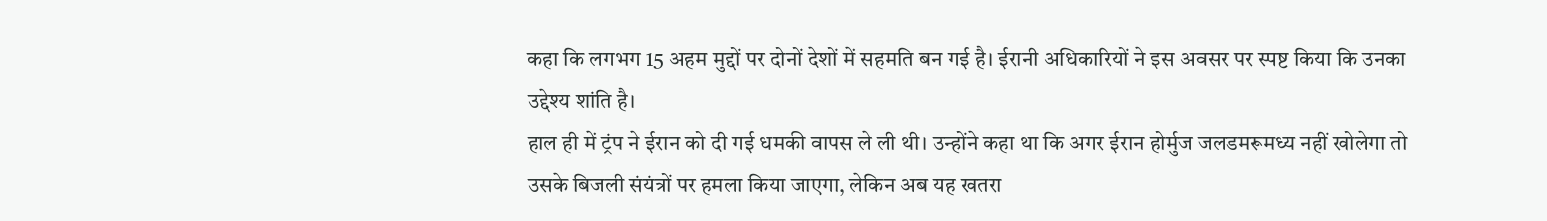कहा कि लगभग 15 अहम मुद्दों पर दोनों देशों में सहमति बन गई है। ईरानी अधिकारियों ने इस अवसर पर स्पष्ट किया कि उनका उद्देश्य शांति है।
हाल ही में ट्रंप ने ईरान को दी गई धमकी वापस ले ली थी। उन्होंने कहा था कि अगर ईरान होर्मुज जलडमरूमध्य नहीं खोलेगा तो उसके बिजली संयंत्रों पर हमला किया जाएगा, लेकिन अब यह खतरा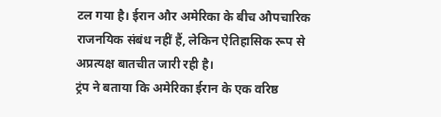टल गया है। ईरान और अमेरिका के बीच औपचारिक राजनयिक संबंध नहीं हैं, लेकिन ऐतिहासिक रूप से अप्रत्यक्ष बातचीत जारी रही है।
ट्रंप ने बताया कि अमेरिका ईरान के एक वरिष्ठ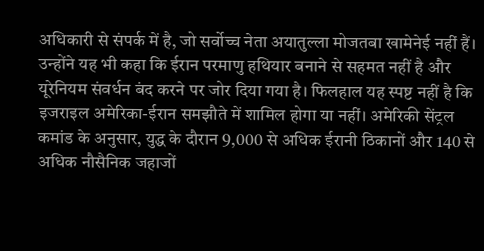अधिकारी से संपर्क में है, जो सर्वोच्च नेता अयातुल्ला मोजतबा खामेनेई नहीं हैं। उन्होंने यह भी कहा कि ईरान परमाणु हथियार बनाने से सहमत नहीं है और यूरेनियम संवर्धन बंद करने पर जोर दिया गया है। फिलहाल यह स्पष्ट नहीं है कि इजराइल अमेरिका-ईरान समझौते में शामिल होगा या नहीं। अमेरिकी सेंट्रल कमांड के अनुसार, युद्ध के दौरान 9,000 से अधिक ईरानी ठिकानों और 140 से अधिक नौसैनिक जहाजों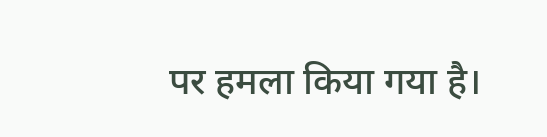पर हमला किया गया है।